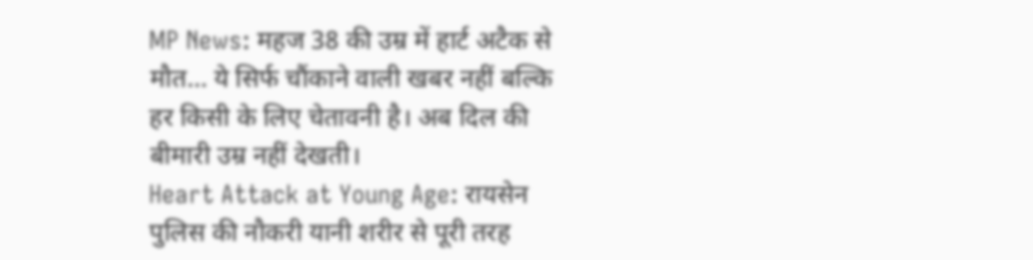MP News: महज 38 की उम्र में हार्ट अटैक से मौत… ये सिर्फ चौंकाने वाली खबर नहीं बल्कि हर किसी के लिए चेतावनी है। अब दिल की बीमारी उम्र नहीं देखती।
Heart Attack at Young Age: रायसेन पुलिस की नौकरी यानी शरीर से पूरी तरह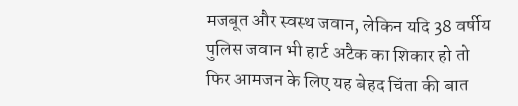मजबूत और स्वस्थ जवान, लेकिन यदि 38 वर्षीय पुलिस जवान भी हार्ट अटैक का शिकार हो तो फिर आमजन के लिए यह बेहद चिंता की बात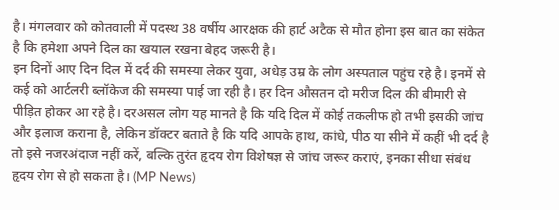है। मंगलवार को कोतवाली में पदस्थ 38 वर्षीय आरक्षक की हार्ट अटैक से मौत होना इस बात का संकेत है कि हमेशा अपने दिल का खयाल रखना बेहद जरूरी है।
इन दिनों आए दिन दिल में दर्द की समस्या लेकर युवा, अधेड़ उम्र के लोग अस्पताल पहुंच रहे है। इनमें से कई को आर्टलरी ब्लॉकेज की समस्या पाई जा रही है। हर दिन औसतन दो मरीज दिल की बीमारी से पीड़ित होकर आ रहे है। दरअसल लोग यह मानते है कि यदि दिल में कोई तकलीफ हो तभी इसकी जांच और इलाज कराना है, लेकिन डॉक्टर बताते है कि यदि आपके हाथ, कांधे, पीठ या सीने में कहीं भी दर्द है तो इसे नजरअंदाज नहीं करें, बल्कि तुरंत हृदय रोग विशेषज्ञ से जांच जरूर कराएं, इनका सीधा संबंध हृदय रोग से हो सकता है। (MP News)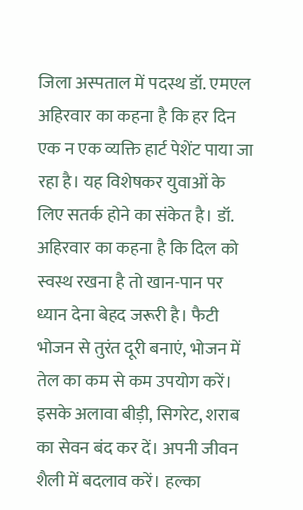जिला अस्पताल में पदस्थ डॉ. एमएल अहिरवार का कहना है कि हर दिन एक न एक व्यक्ति हार्ट पेशेंट पाया जा रहा है। यह विशेषकर युवाओं के लिए सतर्क होने का संकेत है। डॉ. अहिरवार का कहना है कि दिल को स्वस्थ रखना है तो खान-पान पर ध्यान देना बेहद जरूरी है। फैटी भोजन से तुरंत दूरी बनाएं, भोजन में तेल का कम से कम उपयोग करें। इसके अलावा बीड़ी, सिगरेट, शराब का सेवन बंद कर दें। अपनी जीवन शैली में बदलाव करें। हल्का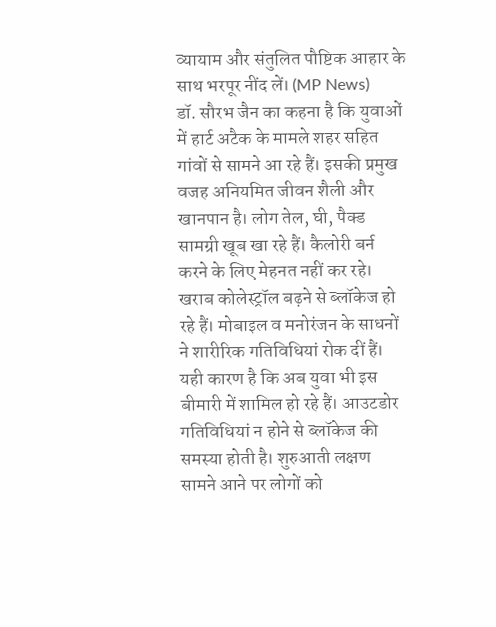व्यायाम और संतुलित पौष्टिक आहार के साथ भरपूर नींद लें। (MP News)
डॉ. सौरभ जैन का कहना है कि युवाओं में हार्ट अटैक के मामले शहर सहित गांवों से सामने आ रहे हैं। इसकी प्रमुख वजह अनियमित जीवन शैली और खानपान है। लोग तेल, घी, पैक्ड सामग्री खूब खा रहे हैं। कैलोरी बर्न करने के लिए मेहनत नहीं कर रहे। खराब कोलेस्ट्रॉल बढ़ने से ब्लॉकेज हो रहे हैं। मोबाइल व मनोरंजन के साधनों ने शारीरिक गतिविधियां रोक दीं हैं। यही कारण है कि अब युवा भी इस बीमारी में शामिल हो रहे हैं। आउटडोर गतिविधियां न होने से ब्लॉकेज की समस्या होती है। शुरुआती लक्षण सामने आने पर लोगों को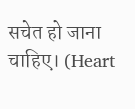सचेत हो जाना चाहिए। (Heart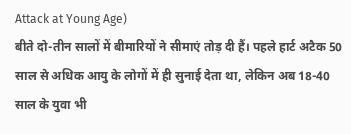Attack at Young Age)
बीते दो-तीन सालों में बीमारियों ने सीमाएं तोड़ दी हैं। पहले हार्ट अटैक 50 साल से अधिक आयु के लोगों में ही सुनाई देता था, लेकिन अब 18-40 साल के युवा भी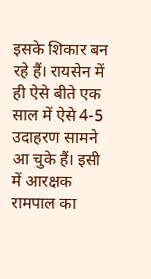इसके शिकार बन रहे हैं। रायसेन में ही ऐसे बीते एक साल में ऐसे 4-5 उदाहरण सामने आ चुके हैं। इसी में आरक्षक रामपाल का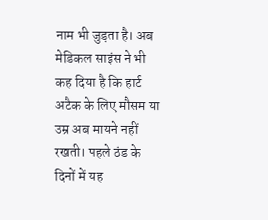नाम भी जुड़ता है। अब मेडिकल साइंस ने भी कह दिया है कि हार्ट अटैक के लिए मौसम या उम्र अब मायने नहीं रखती। पहले ठंड के दिनों में यह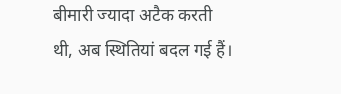बीमारी ज्यादा अटैक करती थी, अब स्थितियां बदल गई हैं।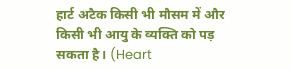हार्ट अटैक किसी भी मौसम में और किसी भी आयु के व्यक्ति को पड़ सकता है। (Heart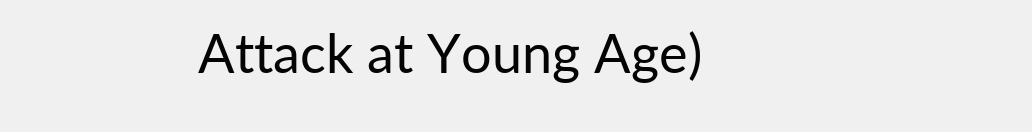Attack at Young Age)